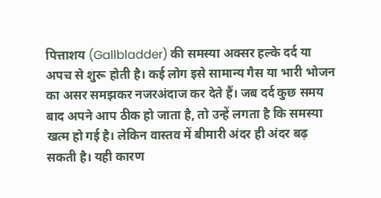पित्ताशय (Gallbladder) की समस्या अक्सर हल्के दर्द या अपच से शुरू होती है। कई लोग इसे सामान्य गैस या भारी भोजन का असर समझकर नजरअंदाज कर देते हैं। जब दर्द कुछ समय बाद अपने आप ठीक हो जाता है, तो उन्हें लगता है कि समस्या खत्म हो गई है। लेकिन वास्तव में बीमारी अंदर ही अंदर बढ़ सकती है। यही कारण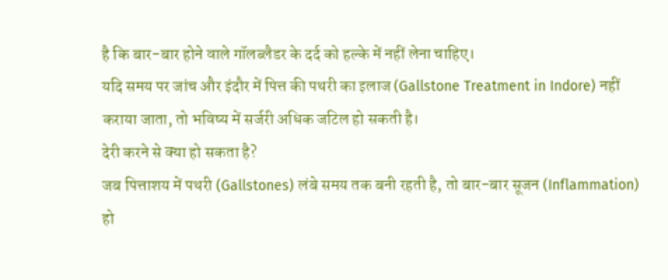है कि बार-बार होने वाले गॉलब्लैडर के दर्द को हल्के में नहीं लेना चाहिए।
यदि समय पर जांच और इंदौर में पित्त की पथरी का इलाज (Gallstone Treatment in Indore) नहीं कराया जाता, तो भविष्य में सर्जरी अधिक जटिल हो सकती है।
देरी करने से क्या हो सकता है?
जब पित्ताशय में पथरी (Gallstones) लंबे समय तक बनी रहती है, तो बार-बार सूजन (Inflammation) हो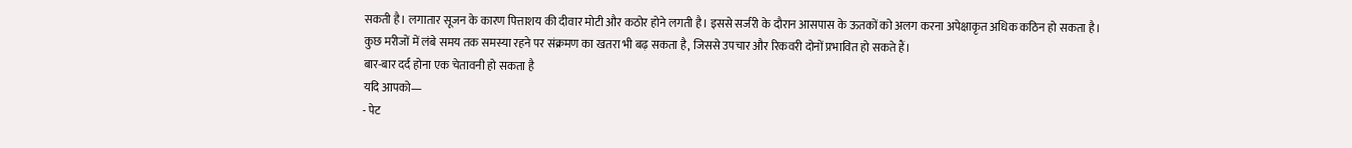सकती है। लगातार सूजन के कारण पित्ताशय की दीवार मोटी और कठोर होने लगती है। इससे सर्जरी के दौरान आसपास के ऊतकों को अलग करना अपेक्षाकृत अधिक कठिन हो सकता है।
कुछ मरीजों में लंबे समय तक समस्या रहने पर संक्रमण का खतरा भी बढ़ सकता है, जिससे उपचार और रिकवरी दोनों प्रभावित हो सकते हैं।
बार-बार दर्द होना एक चेतावनी हो सकता है
यदि आपको—
- पेट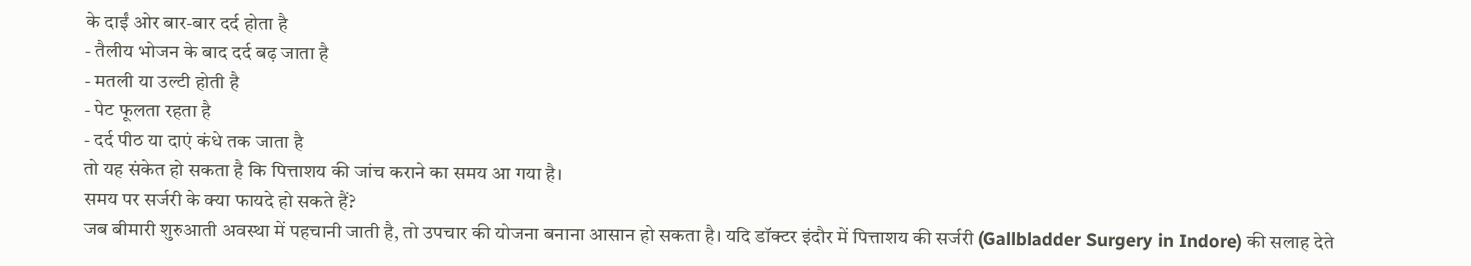के दाईं ओर बार-बार दर्द होता है
- तैलीय भोजन के बाद दर्द बढ़ जाता है
- मतली या उल्टी होती है
- पेट फूलता रहता है
- दर्द पीठ या दाएं कंधे तक जाता है
तो यह संकेत हो सकता है कि पित्ताशय की जांच कराने का समय आ गया है।
समय पर सर्जरी के क्या फायदे हो सकते हैं?
जब बीमारी शुरुआती अवस्था में पहचानी जाती है, तो उपचार की योजना बनाना आसान हो सकता है। यदि डॉक्टर इंदौर में पित्ताशय की सर्जरी (Gallbladder Surgery in Indore) की सलाह देते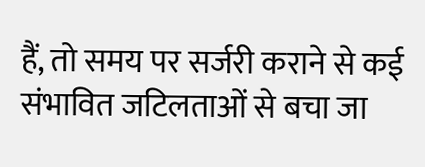हैं, तो समय पर सर्जरी कराने से कई संभावित जटिलताओं से बचा जा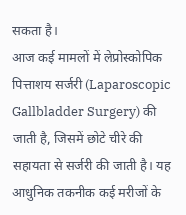सकता है।
आज कई मामलों में लेप्रोस्कोपिक पित्ताशय सर्जरी (Laparoscopic Gallbladder Surgery) की जाती है, जिसमें छोटे चीरे की सहायता से सर्जरी की जाती है। यह आधुनिक तकनीक कई मरीजों के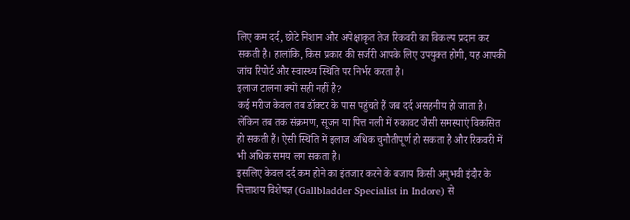लिए कम दर्द, छोटे निशान और अपेक्षाकृत तेज रिकवरी का विकल्प प्रदान कर सकती है। हालांकि, किस प्रकार की सर्जरी आपके लिए उपयुक्त होगी, यह आपकी जांच रिपोर्ट और स्वास्थ्य स्थिति पर निर्भर करता है।
इलाज टालना क्यों सही नहीं है?
कई मरीज केवल तब डॉक्टर के पास पहुंचते हैं जब दर्द असहनीय हो जाता है। लेकिन तब तक संक्रमण, सूजन या पित्त नली में रुकावट जैसी समस्याएं विकसित हो सकती हैं। ऐसी स्थिति में इलाज अधिक चुनौतीपूर्ण हो सकता है और रिकवरी में भी अधिक समय लग सकता है।
इसलिए केवल दर्द कम होने का इंतजार करने के बजाय किसी अनुभवी इंदौर के पित्ताशय विशेषज्ञ (Gallbladder Specialist in Indore) से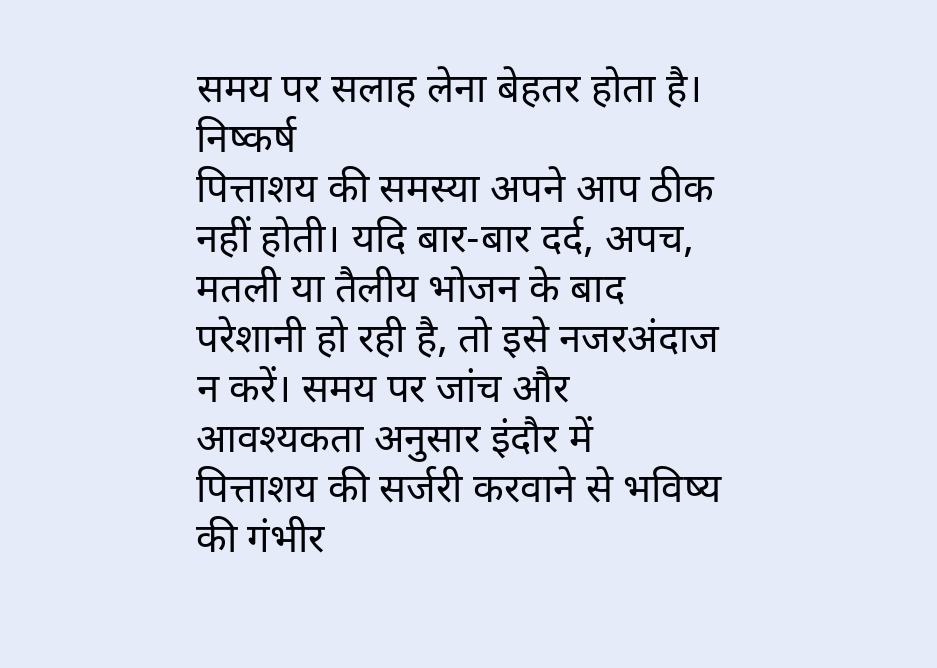समय पर सलाह लेना बेहतर होता है।
निष्कर्ष
पित्ताशय की समस्या अपने आप ठीक नहीं होती। यदि बार-बार दर्द, अपच, मतली या तैलीय भोजन के बाद परेशानी हो रही है, तो इसे नजरअंदाज न करें। समय पर जांच और आवश्यकता अनुसार इंदौर में पित्ताशय की सर्जरी करवाने से भविष्य की गंभीर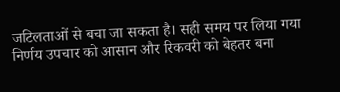जटिलताओं से बचा जा सकता है। सही समय पर लिया गया निर्णय उपचार को आसान और रिकवरी को बेहतर बना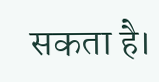सकता है।